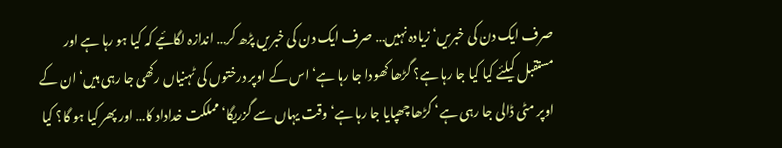صرف ایک دن کی خبریں‘ زیادہ نہیں… صرف ایک دن کی خبریں پڑھ کر… اندازہ لگائیے کہ کیا ہو رہا ہے اور مستقبل کیلئے کیا کیا جا رہا ہے؟ گڑھا کھودا جا رہا ہے‘ اس کے اوپر درختوں کی ٹہنیاں رکھی جا رہی ہیں‘ ان کے اوپر مٹی ڈالی جا رہی ہے‘ گڑھا چھپایا جا رہا ہے‘ وقت یہاں سے گزریگا‘ مملکت خداداد کا… اور پھر کیا ہو گا؟ کیا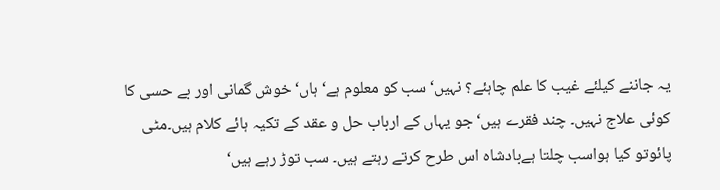یہ جاننے کیلئے غیب کا علم چاہئے؟ نہیں‘ سب کو معلوم ہے‘ ہاں‘ خوش گمانی اور بے حسی کا کوئی علاج نہیں۔ چند فقرے ہیں‘ جو یہاں کے ارباب حل و عقد کے تکیہ ہائے کلام ہیں۔مٹی پائوتو کیا ہواسب چلتا ہےبادشاہ اس طرح کرتے رہتے ہیں۔ سب توڑ رہے ہیں‘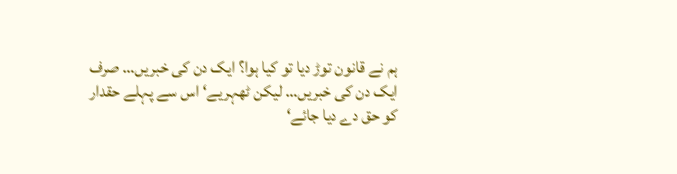ہم نے قانون توڑ دیا تو کیا ہوا؟ ایک دن کی خبریں… صرف ایک دن کی خبریں… لیکن ٹھہریے‘ اس سے پہلے حقدار کو حق دے دیا جائے‘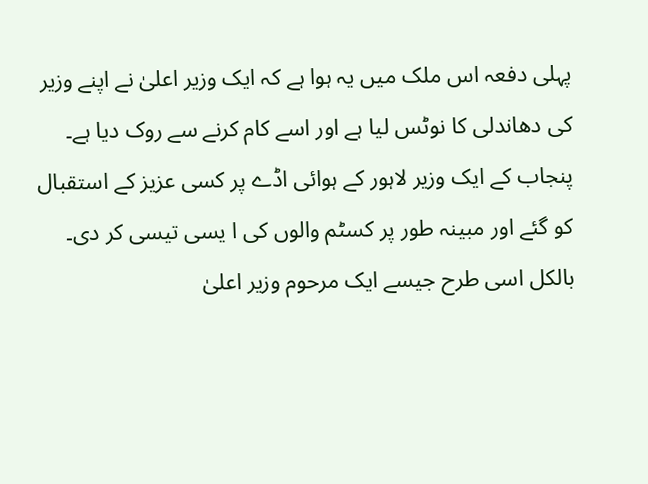پہلی دفعہ اس ملک میں یہ ہوا ہے کہ ایک وزیر اعلیٰ نے اپنے وزیر کی دھاندلی کا نوٹس لیا ہے اور اسے کام کرنے سے روک دیا ہے۔ پنجاب کے ایک وزیر لاہور کے ہوائی اڈے پر کسی عزیز کے استقبال کو گئے اور مبینہ طور پر کسٹم والوں کی ا یسی تیسی کر دی۔ بالکل اسی طرح جیسے ایک مرحوم وزیر اعلیٰ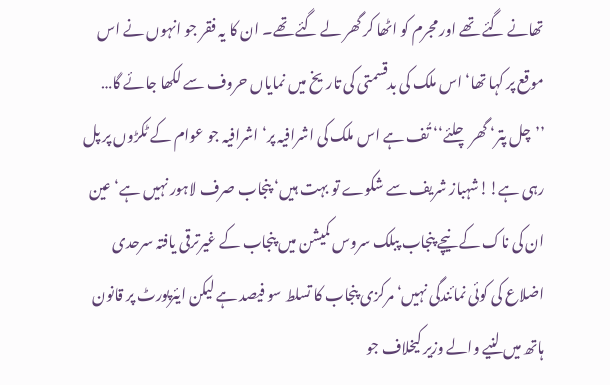تھانے گئے تھے اور مجرم کو اٹھا کر گھر لے گئے تھے۔ ان کا یہ فقر جو انہوں نے اس موقع پر کہا تھا‘ اس ملک کی بدقسمتی کی تاریخ میں نمایاں حروف سے لکھا جائے گا… ’’چل پتر‘ گھر چلئے‘‘ تُف ہے اس ملک کی اشرافیہ پر‘ اشرافیہ جو عوام کے ٹکڑوں پر پل رہی ہے!!شہباز شریف سے شکوے تو بہت ہیں‘ پنجاب صرف لاہور نہیں ہے‘ عین ان کی ناک کے نیچے پنجاب پبلک سروس کمیشن میں پنجاب کے غیرترقی یافتہ سرحدی اضلاع کی کوئی نمائندگی نہیں‘ مرکزی پنجاب کا تسلط سو فیصد ہے لیکن ایئرپورٹ پر قانون ہاتھ میں لنیے والے وزیر کیخلاف جو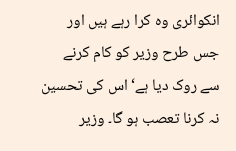انکوائری وہ کرا رہے ہیں اور جس طرح وزیر کو کام کرنے سے روک دیا ہے‘ اس کی تحسین نہ کرنا تعصب ہو گا۔ وزیر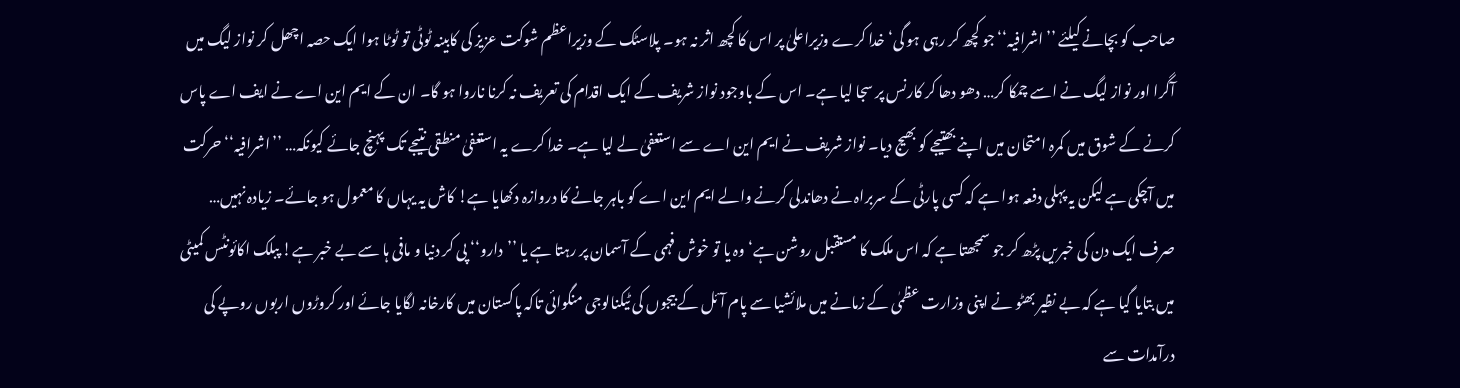صاحب کو بچانے کیلئے ’’اشرافیہ‘‘ جو کچھ کر رہی ہو گی‘ خدا کرے وزیراعلیٰ پر اس کا کچھ اثر نہ ہو۔ پلاسٹک کے وزیراعظم شوکت عزیز کی کابینہ ٹوٹی تو ٹوٹا ہوا ایک حصہ اچھل کر نواز لیگ میں آگرا اور نواز لیگ نے اسے چمکا کر… دھو دھا کر کارنس پر سجا لیا ہے۔ اس کے باوجود نواز شریف کے ایک اقدام کی تعریف نہ کرنا ناروا ہو گا۔ ان کے ایم این اے نے ایف اے پاس کرنے کے شوق میں کمرہ امتحان میں اپنے بھتیجے کو بھیج دیا۔ نواز شریف نے ایم این اے سے استعفیٰ لے لیا ہے۔ خدا کرے یہ استعفیٰ منطقی نتیجے تک پہنچ جائے کیونکہ… ’’اشرافیہ‘‘ حرکت میں آچکی ہے لیکن یہ پہلی دفعہ ہوا ہے کہ کسی پارٹی کے سربراہ نے دھاندلی کرنے والے ایم این اے کو باہر جانے کا دروازہ دکھایا ہے! کاش یہ یہاں کا معمول ہو جائے۔ زیادہ نہیں… صرف ایک دن کی خبریں پڑھ کر جو سمجھتا ہے کہ اس ملک کا مستقبل روشن ہے‘ وہ یا تو خوش فہمی کے آسمان پر رہتا ہے یا ’’دارو‘‘ پی کر دنیا و مافی ہا سے بے خبر ہے! پبلک اکائونٹس کمیٹی میں بتایا گیا ہے کہ بے نظیر بھٹو نے اپنی وزارت عظمٰی کے زمانے میں ملائشیا سے پام آئل کے بیجوں کی ٹیکنالوجی منگوائی تاکہ پاکستان میں کارخانہ لگایا جائے اور کروڑوں اربوں روپے کی درآمدات سے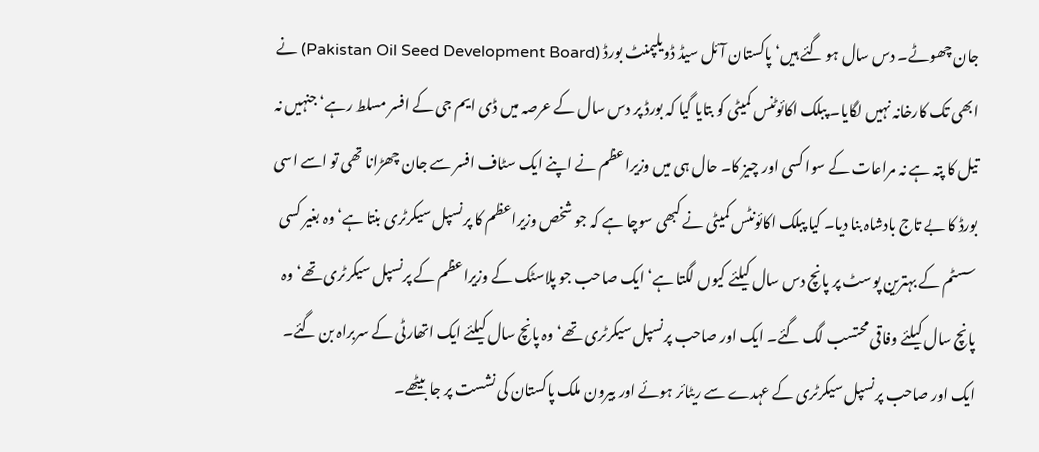جان چھوٹے۔ دس سال ہو گئے ہیں‘ پاکستان آئل سیڈ ڈویلپمنٹ بورڈ (Pakistan Oil Seed Development Board) نے ابھی تک کارخانہ نہیں لگایا۔ پبلک اکائوٹنس کمیٹی کو بتایا گیا کہ بورڈ پر دس سال کے عرصہ میں ڈی ایم جی کے افسر مسلط رہے‘ جنہیں نہ تیل کا پتہ ہے نہ مراعات کے سوا کسی اور چیز کا۔ حال ہی میں وزیراعظم نے اپنے ایک سٹاف افسر سے جان چھڑانا تھی تو اسے اسی بورڈ کا بے تاج بادشاہ بنا دیا۔ کیا پبلک اکائونٹس کمیٹی نے کبھی سوچا ہے کہ جو شخص وزیراعظم کا پرنسپل سیکرٹری بنتا ہے‘ وہ بغیر کسی سسٹم کے بہترین پوسٹ پر پانچ دس سال کیلئے کیوں لگتا ہے‘ ایک صاحب جو پلاسٹک کے وزیراعظم کے پرنسپل سیکرٹری تھے‘ وہ پانچ سال کیلئے وفاقی محتسب لگ گئے۔ ایک اور صاحب پرنسپل سیکرٹری تھے‘ وہ پانچ سال کیلئے ایک اتھارٹی کے سربراہ بن گئے۔ ایک اور صاحب پرنسپل سیکرٹری کے عہدے سے ریٹائر ہوئے اور بیرون ملک پاکستان کی نشست پر جا بیٹھے۔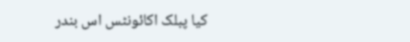کیا پبلک اکائونٹس اس بندر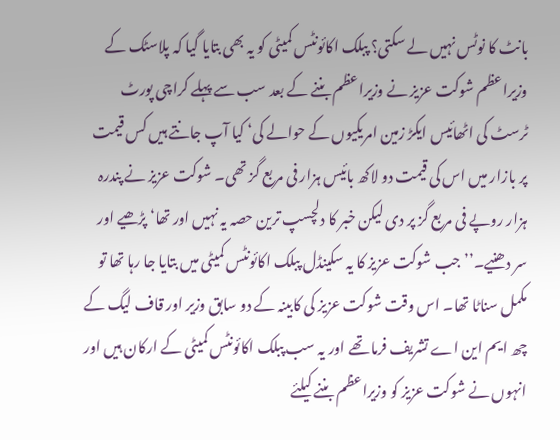بانٹ کا نوٹس نہیں لے سکتی؟ پبلک اکائونٹس کمیٹی کو یہ بھی بتایا گیا کہ پلاسٹک کے وزیراعظم شوکت عزیز نے وزیراعظم بننے کے بعد سب سے پہلے کراچی پورٹ ٹرسٹ کی اٹھائیس ایکڑ زمین امریکیوں کے حوالے کی‘ کیا آپ جانتے ہیں کس قیمت پر بازار میں اس کی قیمت دو لاکھ بائیس ہزار فی مربع گز تھی۔ شوکت عزیز نے پندرہ ہزار روپے فی مربع گز پر دی لیکن خبر کا دلچسپ ترین حصہ یہ نہیں اور تھا‘ پڑھیے اور سر دھنیے۔’’جب شوکت عزیز کا یہ سکینڈل پبلک اکائونٹس کمیٹی میں بتایا جا رہا تھا تو مکمل سناٹا تھا۔ اس وقت شوکت عزیز کی کابینہ کے دو سابق وزیر اور قاف لیگ کے چھ ایم این اے تشریف فرما تھے اور یہ سب پبلک اکائونٹس کمیٹی کے ارکان ہیں اور انہوں نے شوکت عزیز کو وزیراعظم بننے کیلئے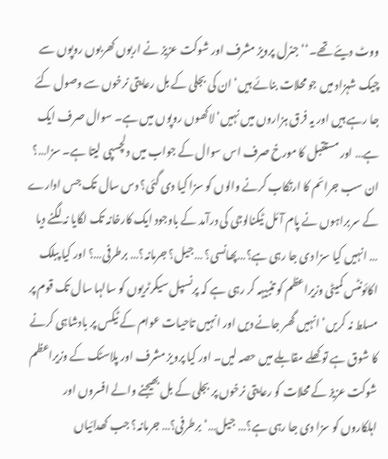ووٹ دیئے تھے۔‘‘ جنرل پرویز مشرف اور شوکت عزیز نے اربوں کھربوں روپوں سے چیک شہزاد میں جو محلات بنائے ہیں‘ ان کی بجلی کے بل رعایتی نرخوں سے وصول کئے جا رہے ہیں اور یہ فرق ہزاروں میں نہیں‘ لاکھوں روپوں میں ہے۔ سوال صرف ایک ہے… اور مستقبل کا مورخ صرف اس سوال کے جواب میں دلچسپی لیتا ہے۔ سزا…؟ ان سب جرائم کا ارتکاب کرنے والوں کو سزا کیا دی گئی؟ دس سال تک جس ادارے کے سربراہوں نے پام آئل ٹیکنالوجی کی درآمد کے باوجود ایک کارخانہ تک لگایا نہ لگنے دیا … انہیں کیا سزا دی جا رہی ہے؟…پھانسی؟ …جیل؟ جرمانہ؟… برطرفی…؟ اور کیا پبلک اکائونٹس کمیٹی وزیراعظم کو تنبیہہ کر رہی ہے کہ پرنسپل سیکرٹریوں کو سالہا سال تک قوم پر مسلط نہ کریں‘ انہیں گھر جانے دیں اور انہیں تاحیات عوام کے ٹیکس پر بادشاہی کرنے کا شوق ہے تو کھلے مقابلے میں حصہ لیں۔ اور کیا پرویز مشرف اور پلاسٹک کے وزیراعظم شوکت عزیز کے محلات کو رعایتی نرخوں پر بجلی کے بل بھیجنے والے افسروں اور اہلکاروں کو سزا دی جا رہی ہے؟… جیل…‘ برطرفی؟… جرمانہ؟ جب کھدائیاں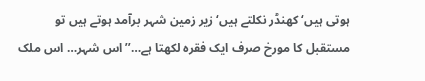ہوتی ہیں‘ کھنڈر نکلتے ہیں‘ زیر زمین شہر برآمد ہوتے ہیں تو مستقبل کا مورخ صرف ایک فقرہ لکھتا ہے…’’اس شہر… اس ملک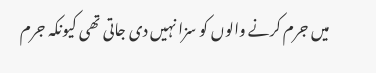میں جرم کرنے والوں کو سزا نہیں دی جاتی تھی کیونکہ جرم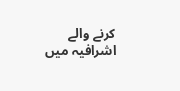کرنے والے اشرافیہ میں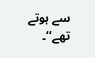سے ہوتے تھے‘‘۔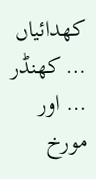کھدائیاں … کھنڈر … اور مورخ